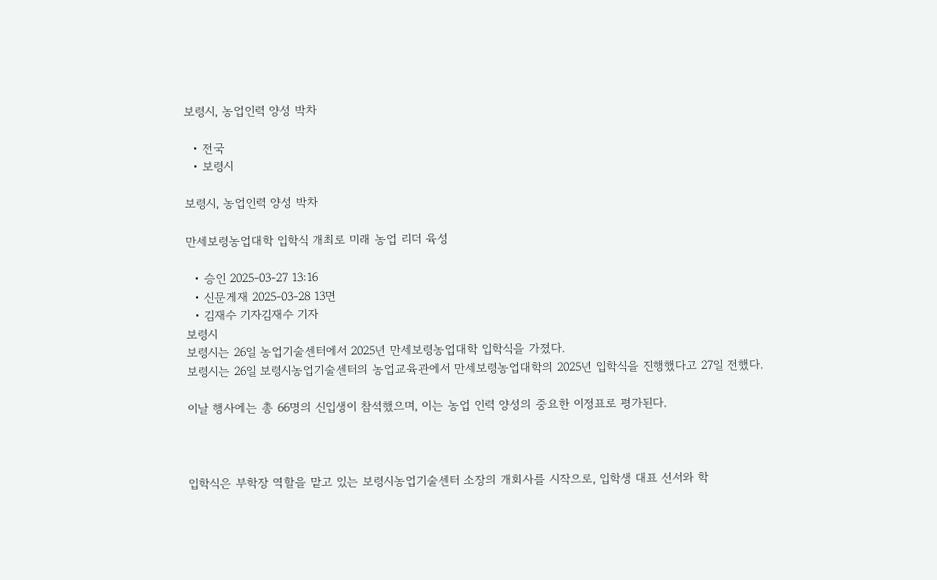보령시, 농업인력 양성 박차

  • 전국
  • 보령시

보령시, 농업인력 양성 박차

만세보령농업대학 입학식 개최로 미래 농업 리더 육성

  • 승인 2025-03-27 13:16
  • 신문게재 2025-03-28 13면
  • 김재수 기자김재수 기자
보령시
보령시는 26일 농업기술센터에서 2025년 만세보령농업대학 입학식을 가졌다.
보령시는 26일 보령시농업기술센터의 농업교육관에서 만세보령농업대학의 2025년 입학식을 진행했다고 27일 전했다.

이날 행사에는 총 66명의 신입생이 참석했으며, 이는 농업 인력 양성의 중요한 이정표로 평가된다.



입학식은 부학장 역할을 맡고 있는 보령시농업기술센터 소장의 개회사를 시작으로, 입학생 대표 선서와 학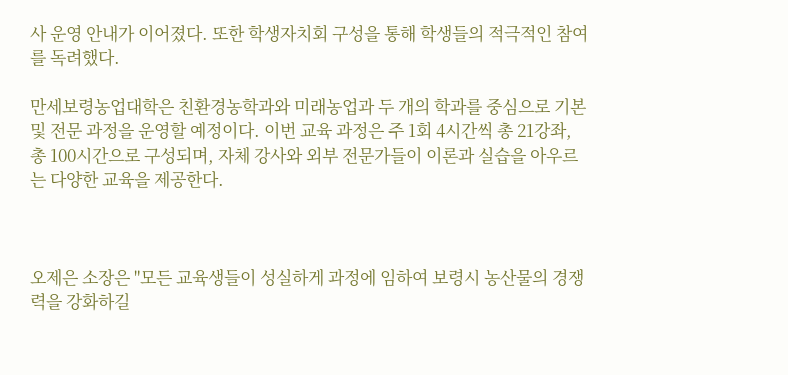사 운영 안내가 이어졌다. 또한 학생자치회 구성을 통해 학생들의 적극적인 참여를 독려했다.

만세보령농업대학은 친환경농학과와 미래농업과 두 개의 학과를 중심으로 기본 및 전문 과정을 운영할 예정이다. 이번 교육 과정은 주 1회 4시간씩 총 21강좌, 총 100시간으로 구성되며, 자체 강사와 외부 전문가들이 이론과 실습을 아우르는 다양한 교육을 제공한다.



오제은 소장은 "모든 교육생들이 성실하게 과정에 임하여 보령시 농산물의 경쟁력을 강화하길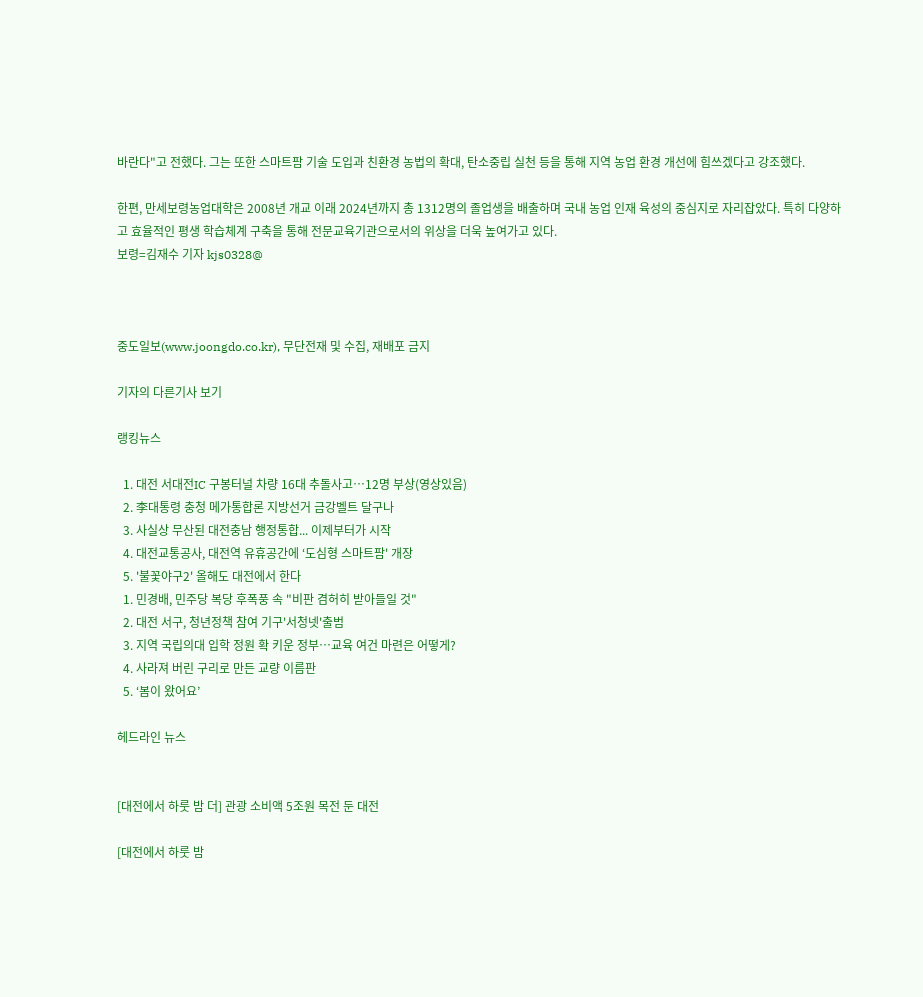바란다"고 전했다. 그는 또한 스마트팜 기술 도입과 친환경 농법의 확대, 탄소중립 실천 등을 통해 지역 농업 환경 개선에 힘쓰겠다고 강조했다.

한편, 만세보령농업대학은 2008년 개교 이래 2024년까지 총 1312명의 졸업생을 배출하며 국내 농업 인재 육성의 중심지로 자리잡았다. 특히 다양하고 효율적인 평생 학습체계 구축을 통해 전문교육기관으로서의 위상을 더욱 높여가고 있다.
보령=김재수 기자 kjs0328@



중도일보(www.joongdo.co.kr), 무단전재 및 수집, 재배포 금지

기자의 다른기사 보기

랭킹뉴스

  1. 대전 서대전IC 구봉터널 차량 16대 추돌사고…12명 부상(영상있음)
  2. 李대통령 충청 메가통합론 지방선거 금강벨트 달구나
  3. 사실상 무산된 대전충남 행정통합... 이제부터가 시작
  4. 대전교통공사, 대전역 유휴공간에 ‘도심형 스마트팜' 개장
  5. '불꽃야구2' 올해도 대전에서 한다
  1. 민경배, 민주당 복당 후폭풍 속 "비판 겸허히 받아들일 것"
  2. 대전 서구, 청년정책 참여 기구'서청넷'출범
  3. 지역 국립의대 입학 정원 확 키운 정부…교육 여건 마련은 어떻게?
  4. 사라져 버린 구리로 만든 교량 이름판
  5. ‘봄이 왔어요’

헤드라인 뉴스


[대전에서 하룻 밤 더] 관광 소비액 5조원 목전 둔 대전

[대전에서 하룻 밤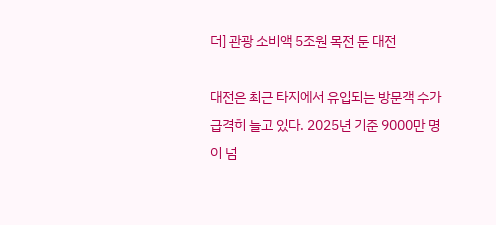더] 관광 소비액 5조원 목전 둔 대전

대전은 최근 타지에서 유입되는 방문객 수가 급격히 늘고 있다. 2025년 기준 9000만 명이 넘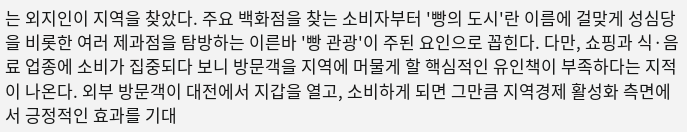는 외지인이 지역을 찾았다. 주요 백화점을 찾는 소비자부터 '빵의 도시'란 이름에 걸맞게 성심당을 비롯한 여러 제과점을 탐방하는 이른바 '빵 관광'이 주된 요인으로 꼽힌다. 다만, 쇼핑과 식·음료 업종에 소비가 집중되다 보니 방문객을 지역에 머물게 할 핵심적인 유인책이 부족하다는 지적이 나온다. 외부 방문객이 대전에서 지갑을 열고, 소비하게 되면 그만큼 지역경제 활성화 측면에서 긍정적인 효과를 기대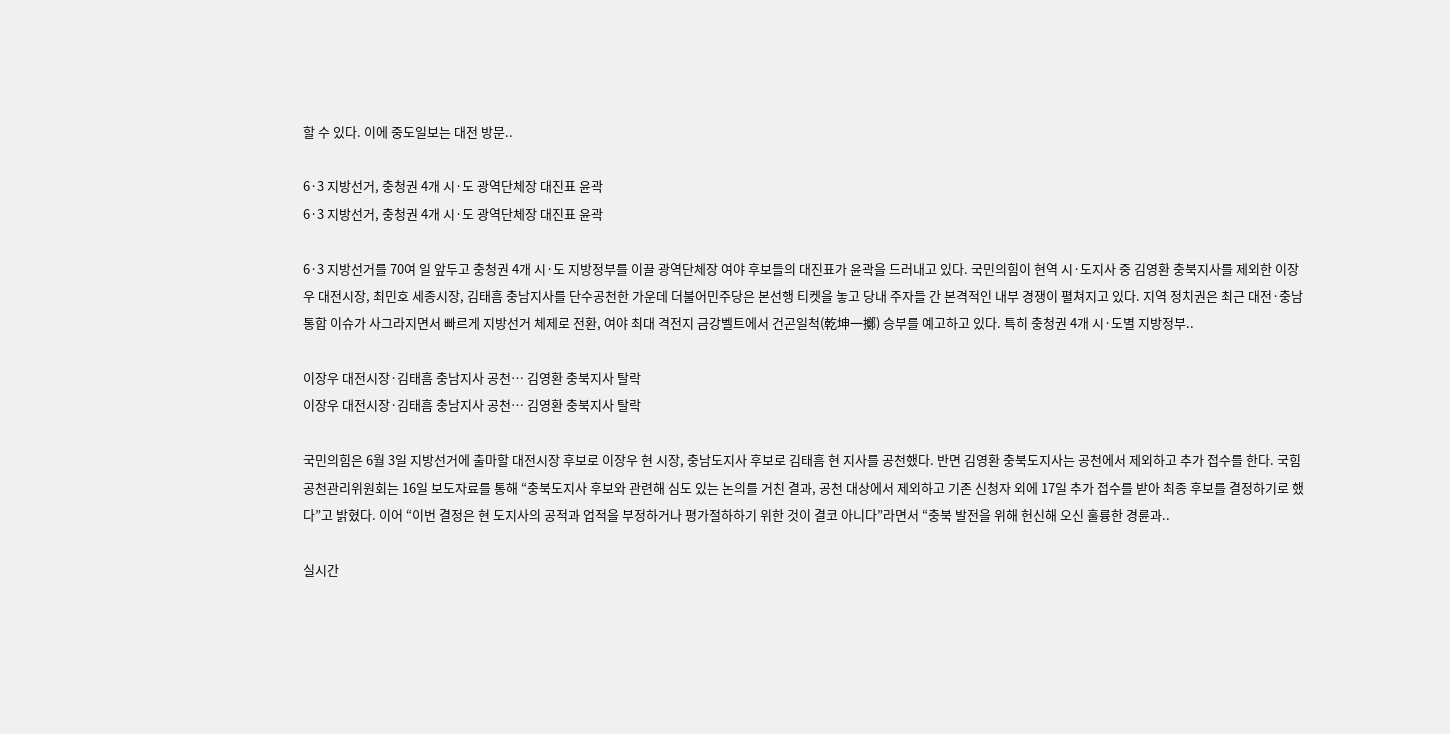할 수 있다. 이에 중도일보는 대전 방문..

6·3 지방선거, 충청권 4개 시·도 광역단체장 대진표 윤곽
6·3 지방선거, 충청권 4개 시·도 광역단체장 대진표 윤곽

6·3 지방선거를 70여 일 앞두고 충청권 4개 시·도 지방정부를 이끌 광역단체장 여야 후보들의 대진표가 윤곽을 드러내고 있다. 국민의힘이 현역 시·도지사 중 김영환 충북지사를 제외한 이장우 대전시장, 최민호 세종시장, 김태흠 충남지사를 단수공천한 가운데 더불어민주당은 본선행 티켓을 놓고 당내 주자들 간 본격적인 내부 경쟁이 펼쳐지고 있다. 지역 정치권은 최근 대전·충남통합 이슈가 사그라지면서 빠르게 지방선거 체제로 전환, 여야 최대 격전지 금강벨트에서 건곤일척(乾坤一擲) 승부를 예고하고 있다. 특히 충청권 4개 시·도별 지방정부..

이장우 대전시장·김태흠 충남지사 공천… 김영환 충북지사 탈락
이장우 대전시장·김태흠 충남지사 공천… 김영환 충북지사 탈락

국민의힘은 6월 3일 지방선거에 출마할 대전시장 후보로 이장우 현 시장, 충남도지사 후보로 김태흠 현 지사를 공천했다. 반면 김영환 충북도지사는 공천에서 제외하고 추가 접수를 한다. 국힘 공천관리위원회는 16일 보도자료를 통해 “충북도지사 후보와 관련해 심도 있는 논의를 거친 결과, 공천 대상에서 제외하고 기존 신청자 외에 17일 추가 접수를 받아 최종 후보를 결정하기로 했다”고 밝혔다. 이어 “이번 결정은 현 도지사의 공적과 업적을 부정하거나 평가절하하기 위한 것이 결코 아니다”라면서 “충북 발전을 위해 헌신해 오신 훌륭한 경륜과..

실시간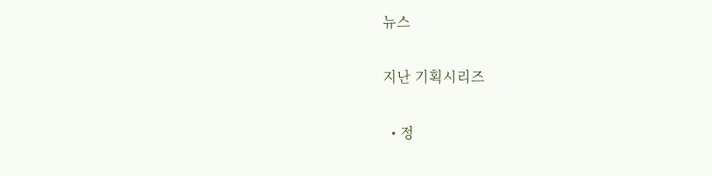뉴스

지난 기획시리즈

  • 정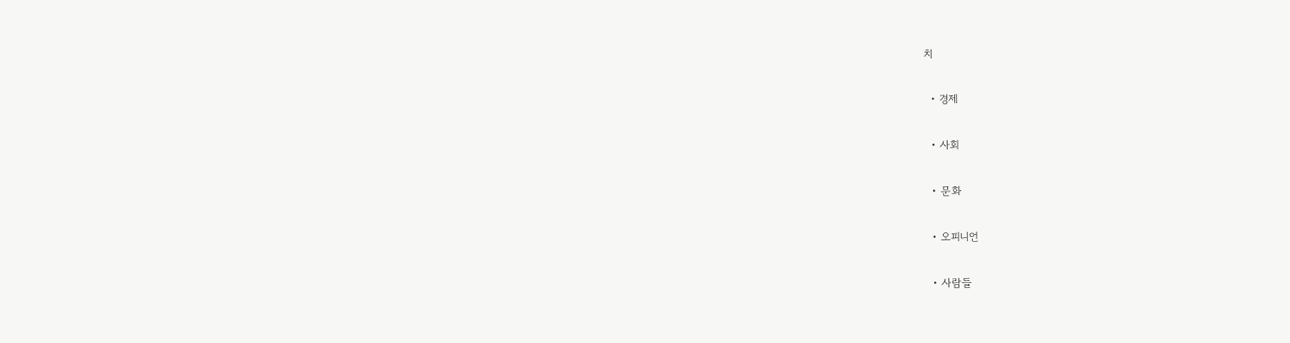치

  • 경제

  • 사회

  • 문화

  • 오피니언

  • 사람들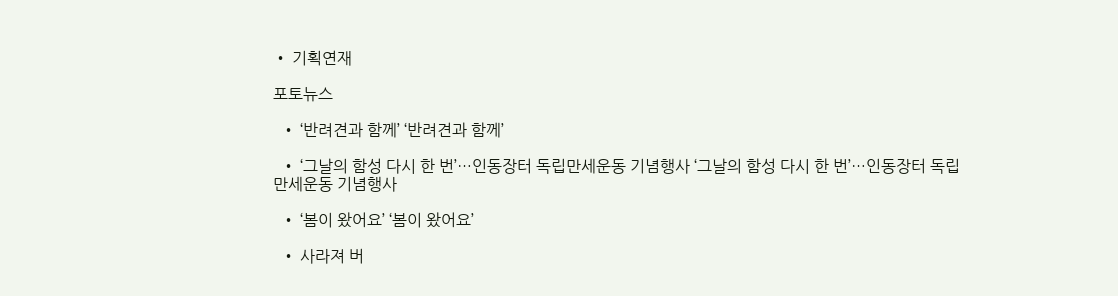• 기획연재

포토뉴스

  • ‘반려견과 함께’ ‘반려견과 함께’

  • ‘그날의 함성 다시 한 번’…인동장터 독립만세운동 기념행사 ‘그날의 함성 다시 한 번’…인동장터 독립만세운동 기념행사

  • ‘봄이 왔어요’ ‘봄이 왔어요’

  • 사라져 버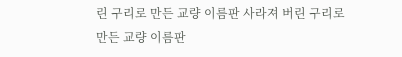린 구리로 만든 교량 이름판 사라져 버린 구리로 만든 교량 이름판